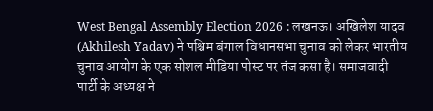West Bengal Assembly Election 2026 : लखनऊ। अखिलेश यादव (Akhilesh Yadav) ने पश्चिम बंगाल विधानसभा चुनाव को लेकर भारतीय चुनाव आयोग के एक सोशल मीडिया पोस्ट पर तंज कसा है। समाजवादी पार्टी के अध्यक्ष ने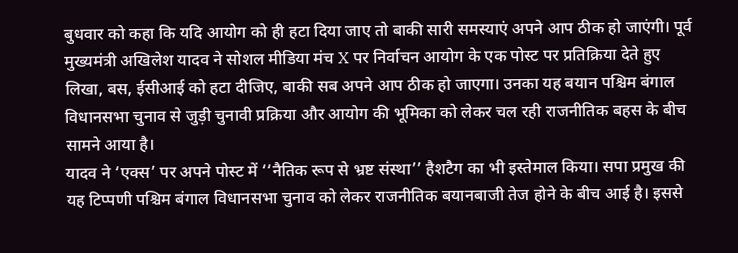बुधवार को कहा कि यदि आयोग को ही हटा दिया जाए तो बाकी सारी समस्याएं अपने आप ठीक हो जाएंगी। पूर्व मुख्यमंत्री अखिलेश यादव ने सोशल मीडिया मंच X पर निर्वाचन आयोग के एक पोस्ट पर प्रतिक्रिया देते हुए लिखा, बस, ईसीआई को हटा दीजिए, बाकी सब अपने आप ठीक हो जाएगा। उनका यह बयान पश्चिम बंगाल विधानसभा चुनाव से जुड़ी चुनावी प्रक्रिया और आयोग की भूमिका को लेकर चल रही राजनीतिक बहस के बीच सामने आया है।
यादव ने ‘एक्स’ पर अपने पोस्ट में ‘‘नैतिक रूप से भ्रष्ट संस्था’’ हैशटैग का भी इस्तेमाल किया। सपा प्रमुख की यह टिप्पणी पश्चिम बंगाल विधानसभा चुनाव को लेकर राजनीतिक बयानबाजी तेज होने के बीच आई है। इससे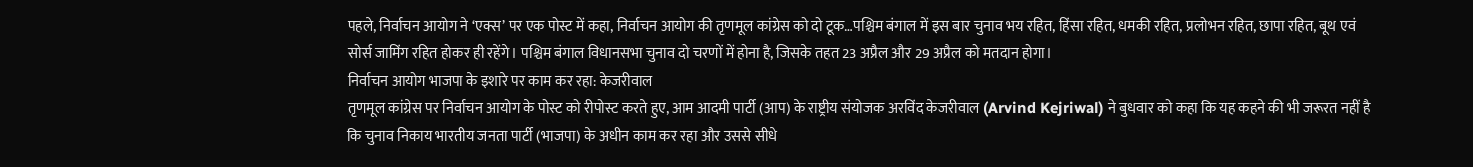पहले, निर्वाचन आयोग ने ‘एक्स’ पर एक पोस्ट में कहा, निर्वाचन आयोग की तृणमूल कांग्रेस को दो टूक…पश्चिम बंगाल में इस बार चुनाव भय रहित, हिंसा रहित, धमकी रहित, प्रलोभन रहित, छापा रहित, बूथ एवं सोर्स जामिंग रहित होकर ही रहेंगे। पश्चिम बंगाल विधानसभा चुनाव दो चरणों में होना है, जिसके तहत 23 अप्रैल और 29 अप्रैल को मतदान होगा।
निर्वाचन आयोग भाजपा के इशारे पर काम कर रहा: केजरीवाल
तृणमूल कांग्रेस पर निर्वाचन आयोग के पोस्ट को रीपोस्ट करते हुए, आम आदमी पार्टी (आप) के राष्ट्रीय संयोजक अरविंद केजरीवाल (Arvind Kejriwal) ने बुधवार को कहा कि यह कहने की भी जरूरत नहीं है कि चुनाव निकाय भारतीय जनता पार्टी (भाजपा) के अधीन काम कर रहा और उससे सीधे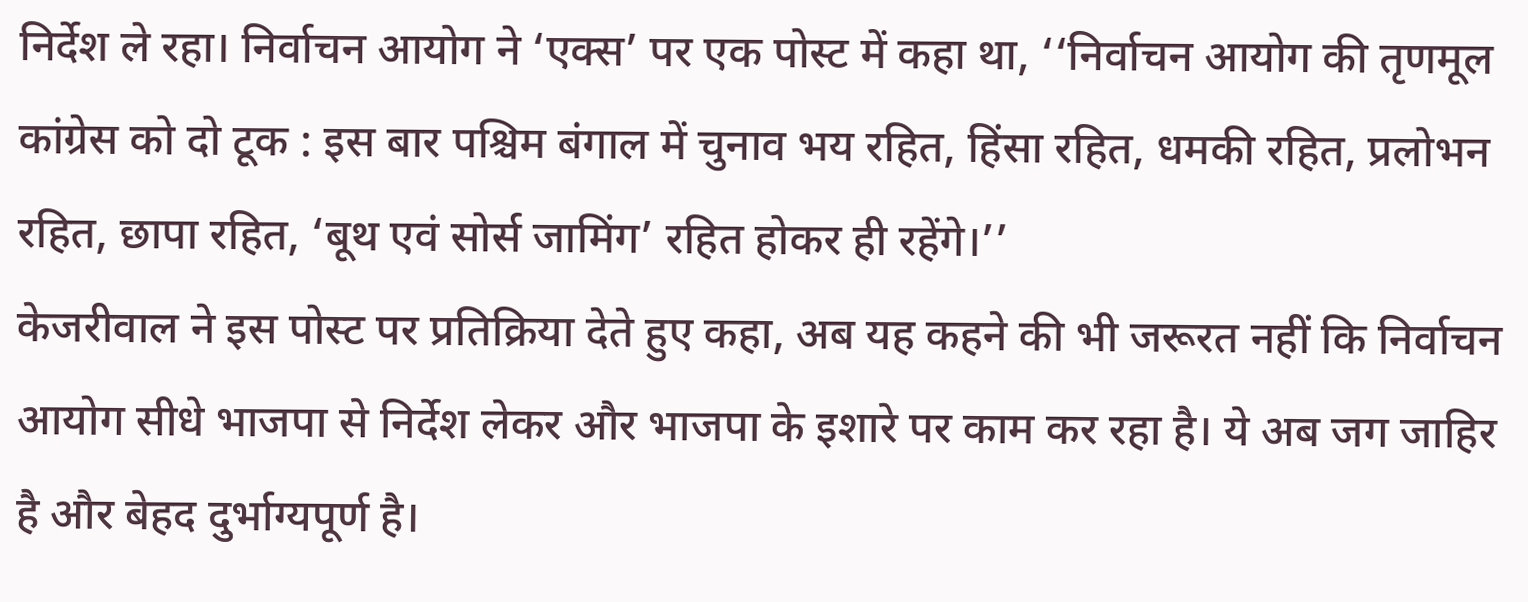निर्देश ले रहा। निर्वाचन आयोग ने ‘एक्स’ पर एक पोस्ट में कहा था, ‘‘निर्वाचन आयोग की तृणमूल कांग्रेस को दो टूक : इस बार पश्चिम बंगाल में चुनाव भय रहित, हिंसा रहित, धमकी रहित, प्रलोभन रहित, छापा रहित, ‘बूथ एवं सोर्स जामिंग’ रहित होकर ही रहेंगे।’’
केजरीवाल ने इस पोस्ट पर प्रतिक्रिया देते हुए कहा, अब यह कहने की भी जरूरत नहीं कि निर्वाचन आयोग सीधे भाजपा से निर्देश लेकर और भाजपा के इशारे पर काम कर रहा है। ये अब जग जाहिर है और बेहद दुर्भाग्यपूर्ण है।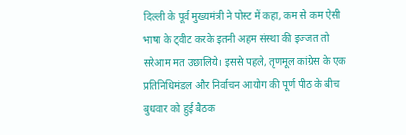दिल्ली के पूर्व मुख्यमंत्री ने पोस्ट में कहा, कम से कम ऐसी भाषा के ट्वीट करके इतनी अहम संस्था की इज्जत तो सरेआम मत उछालिये। इससे पहले, तृणमूल कांग्रेस के एक प्रतिनिधिमंडल और निर्वाचन आयोग की पूर्ण पीठ के बीच बुधवार को हुई बैठक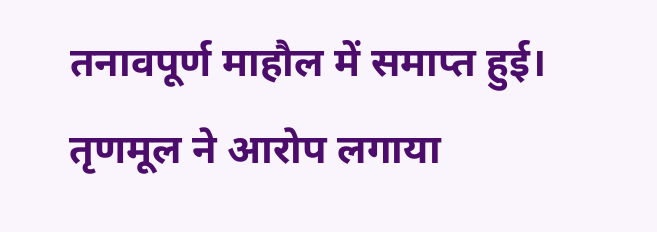तनावपूर्ण माहौल में समाप्त हुई। तृणमूल ने आरोप लगाया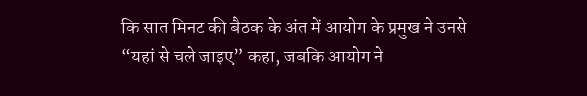कि सात मिनट की बैठक के अंत में आयोग के प्रमुख ने उनसे “यहां से चले जाइए” कहा, जबकि आयोग ने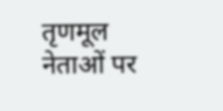तृणमूल नेताओं पर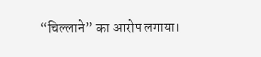“चिल्लाने” का आरोप लगाया।